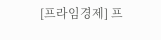[프라임경제] 프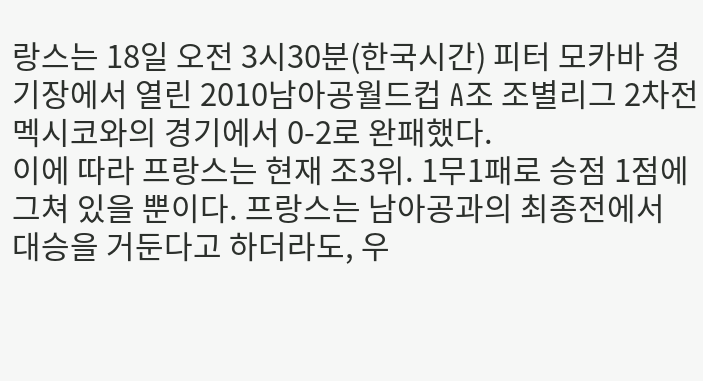랑스는 18일 오전 3시30분(한국시간) 피터 모카바 경기장에서 열린 2010남아공월드컵 A조 조별리그 2차전 멕시코와의 경기에서 0-2로 완패했다.
이에 따라 프랑스는 현재 조3위. 1무1패로 승점 1점에 그쳐 있을 뿐이다. 프랑스는 남아공과의 최종전에서 대승을 거둔다고 하더라도, 우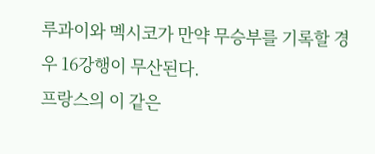루과이와 멕시코가 만약 무승부를 기록할 경우 16강행이 무산된다.
프랑스의 이 같은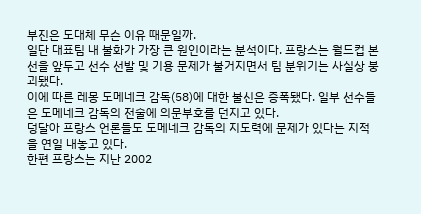부진은 도대체 무슨 이유 때문일까.
일단 대표팀 내 불화가 가장 큰 원인이라는 분석이다. 프랑스는 월드컵 본선을 앞두고 선수 선발 및 기용 문제가 불거지면서 팀 분위기는 사실상 붕괴됐다.
이에 따른 레몽 도메네크 감독(58)에 대한 불신은 증폭됐다. 일부 선수들은 도메네크 감독의 전술에 의문부호를 던지고 있다.
덩달아 프랑스 언론들도 도메네크 감독의 지도력에 문제가 있다는 지적을 연일 내놓고 있다.
한편 프랑스는 지난 2002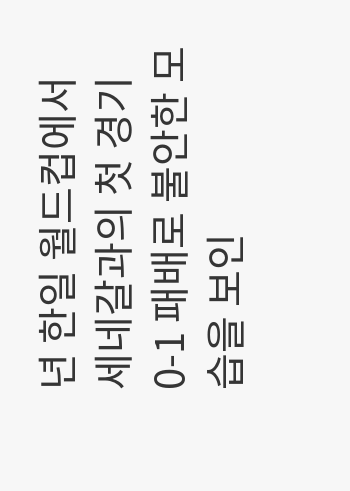년 한일 월드컵에서 세네갈과의 첫 경기 0-1 패배로 불안한 모습을 보인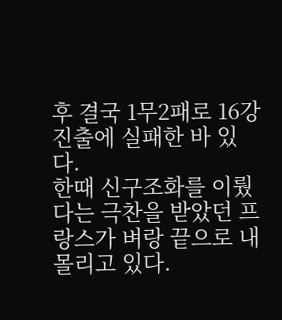후 결국 1무2패로 16강 진출에 실패한 바 있다.
한때 신구조화를 이뤘다는 극찬을 받았던 프랑스가 벼랑 끝으로 내몰리고 있다.